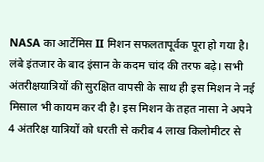NASA का आर्टेमिस II मिशन सफलतापूर्वक पूरा हो गया है। लंबे इंतजार के बाद इंसान के कदम चांद की तरफ बढ़े। सभी अंतरीक्षयात्रियों की सुरक्षित वापसी के साथ ही इस मिशन ने नई मिसाल भी कायम कर दी है। इस मिशन के तहत नासा ने अपने 4 अंतरिक्ष यात्रियों को धरती से करीब 4 लाख किलोमीटर से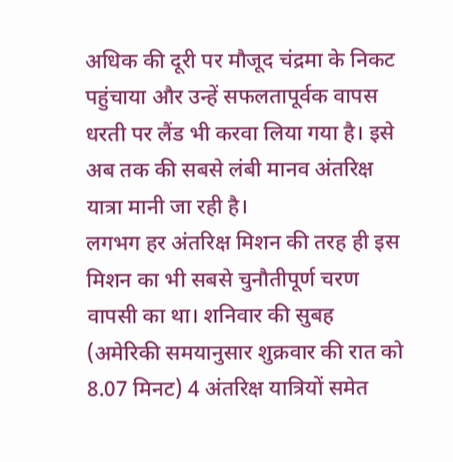अधिक की दूरी पर मौजूद चंद्रमा के निकट पहुंचाया और उन्हें सफलतापूर्वक वापस धरती पर लैंड भी करवा लिया गया है। इसे अब तक की सबसे लंबी मानव अंतरिक्ष यात्रा मानी जा रही है।
लगभग हर अंतरिक्ष मिशन की तरह ही इस मिशन का भी सबसे चुनौतीपूर्ण चरण वापसी का था। शनिवार की सुबह (अमेरिकी समयानुसार शुक्रवार की रात को 8.07 मिनट) 4 अंतरिक्ष यात्रियों समेत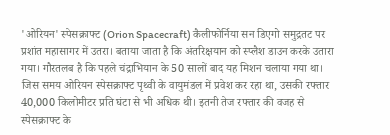'ओरियन' स्पेसक्राफ्ट (Orion Spacecraft) कैलीफोर्निया सन डिएगो समुद्रतट पर प्रशांत महासागर में उतरा। बताया जाता है कि अंतरिक्षयान को स्प्लैश डाउन करके उतारा गया। गौरतलब है कि पहले चंद्राभियान के 50 सालों बाद यह मिशन चलाया गया था।
जिस समय ओरियन स्पेसक्राफ्ट पृथ्वी के वायुमंडल में प्रवेश कर रहा था, उसकी रफ्तार 40,000 किलोमीटर प्रति घंटा से भी अधिक थी। इतनी तेज रफ्तार की वजह से स्पेसक्राफ्ट के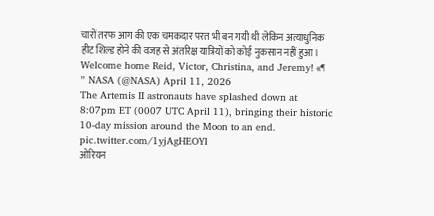चारों तरफ आग की एक चमकदार परत भी बन गयी थी लेकिन अत्याधुनिक हीट शिल्ड होने की वजह से अंतरिक्ष यात्रियों को कोई नुकसान नहीं हुआ।
Welcome home Reid, Victor, Christina, and Jeremy! «¶
” NASA (@NASA) April 11, 2026
The Artemis II astronauts have splashed down at 8:07pm ET (0007 UTC April 11), bringing their historic 10-day mission around the Moon to an end. pic.twitter.com/1yjAgHEOYl
ओरियन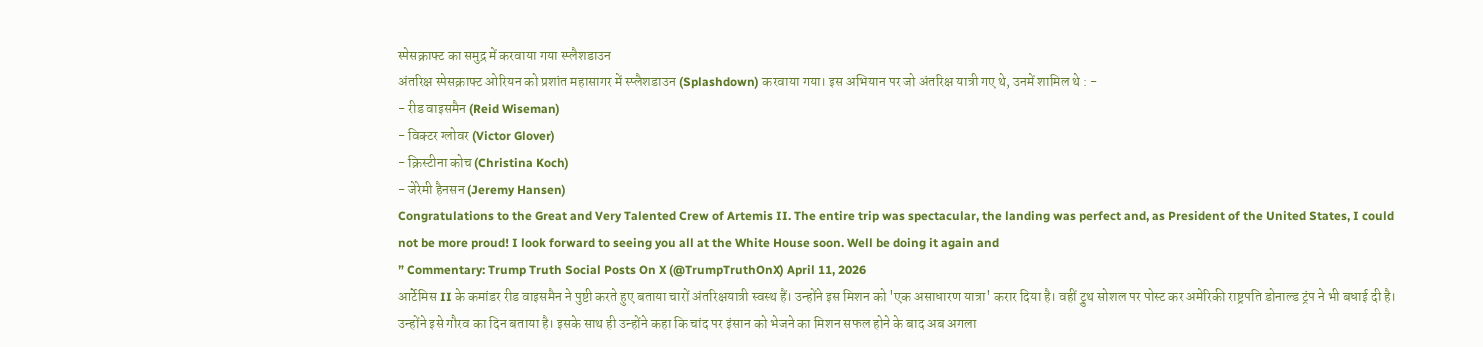स्पेसक्राफ्ट का समुद्र में करवाया गया स्प्लैशडाउन
अंतरिक्ष स्पेसक्राफ्ट ओरियन को प्रशांत महासागर में स्प्लैशडाउन (Splashdown) करवाया गया। इस अभियान पर जो अंतरिक्ष यात्री गए थे, उनमें शामिल थे : -
- रीड वाइसमैन (Reid Wiseman)
- विक्टर ग्लोवर (Victor Glover)
- क्रिस्टीना कोच (Christina Koch)
- जेरेमी हैनसन (Jeremy Hansen)
Congratulations to the Great and Very Talented Crew of Artemis II. The entire trip was spectacular, the landing was perfect and, as President of the United States, I could not be more proud! I look forward to seeing you all at the White House soon. Well be doing it again and
” Commentary: Trump Truth Social Posts On X (@TrumpTruthOnX) April 11, 2026
आर्टेमिस II के कमांडर रीड वाइसमैन ने पुष्टी करते हुए बताया चारों अंतरिक्षयात्री स्वस्थ हैं। उन्होंने इस मिशन को 'एक असाधारण यात्रा' करार दिया है। वहीं ट्रुथ सोशल पर पोस्ट कर अमेरिकी राष्ट्रपति डोनाल्ड ट्रंप ने भी बधाई दी है। उन्होंने इसे गौरव का दिन बताया है। इसके साथ ही उन्होंने कहा कि चांद पर इंसान को भेजने का मिशन सफल होने के बाद अब अगला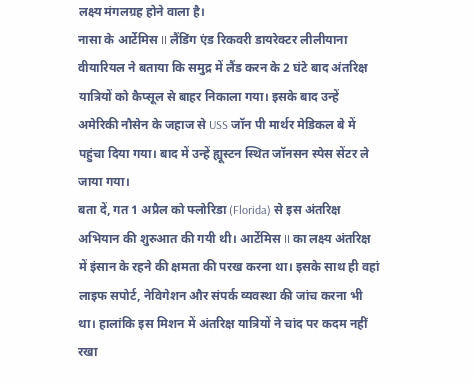लक्ष्य मंगलग्रह होने वाला है।
नासा के आर्टेमिस II लैंडिंग एंड रिकवरी डायरेक्टर लीलीयाना वीयारियल ने बताया कि समुद्र में लैंड करन के 2 घंटे बाद अंतरिक्ष यात्रियों को कैप्सूल से बाहर निकाला गया। इसके बाद उन्हें अमेरिकी नौसेन के जहाज से USS जॉन पी मार्थर मेडिकल बे में पहुंचा दिया गया। बाद में उन्हें ह्यूस्टन स्थित जॉनसन स्पेस सेंटर ले जाया गया।
बता दें, गत 1 अप्रैल को फ्लोरिडा (Florida) से इस अंतरिक्ष अभियान की शुरुआत की गयी थी। आर्टेमिस II का लक्ष्य अंतरिक्ष में इंसान के रहने की क्षमता की परख करना था। इसके साथ ही वहां लाइफ सपोर्ट, नेविगेशन और संपर्क व्यवस्था की जांच करना भी था। हालांकि इस मिशन में अंतरिक्ष यात्रियों ने चांद पर कदम नहीं रखा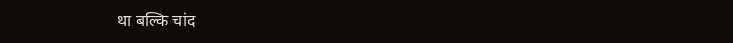था बल्कि चांद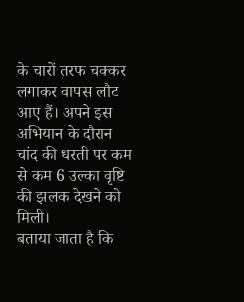के चारों तरफ चक्कर लगाकर वापस लौट आए हैं। अपने इस अभियान के दौरान चांद की धरती पर कम से कम 6 उल्का वृष्टि की झलक देखने को मिली।
बताया जाता है कि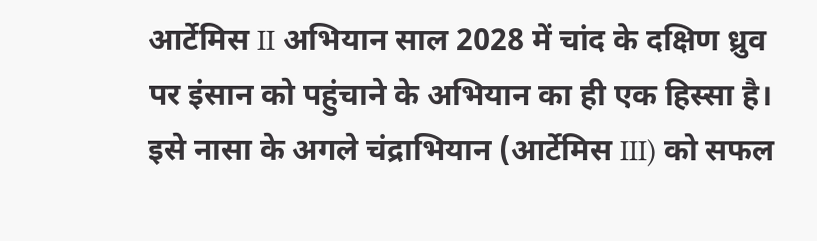आर्टेमिस II अभियान साल 2028 में चांद के दक्षिण ध्रुव पर इंसान को पहुंचाने के अभियान का ही एक हिस्सा है। इसे नासा के अगले चंद्राभियान (आर्टेमिस III) को सफल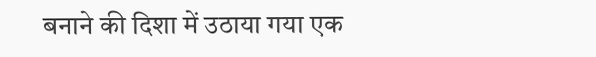बनाने की दिशा में उठाया गया एक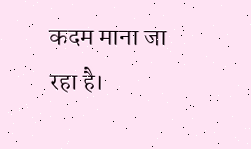कदम माना जा रहा है।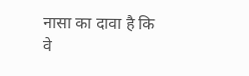नासा का दावा है कि वे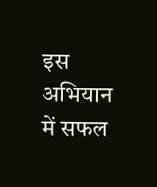इस अभियान में सफल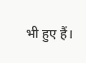भी हुए हैं।